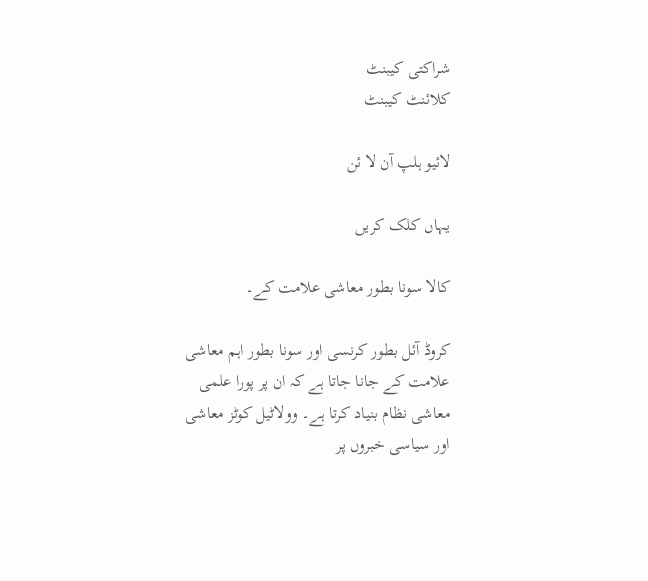شراکتی کیبنٹ
کلائنٹ کیبنٹ

لائیو ہلپ آن لا ئن

یہاں کلک کریں

کالا سونا بطور معاشی علامت کے۔

کروڈ آئل بطور کرنسی اور سونا بطور اہم معاشی علامت کے جانا جاتا ہے کہ ان پر پورا علمی معاشی نظام بنیاد کرتا ہے۔ وولاٹیل کوٹز معاشی اور سیاسی خبروں پر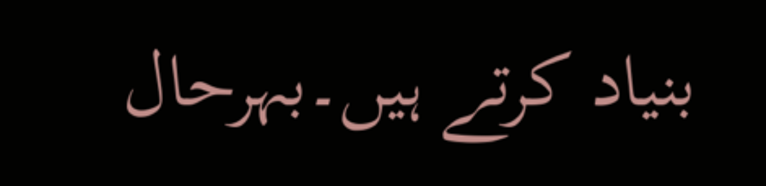بنیاد کرتے ہیں۔بہرحال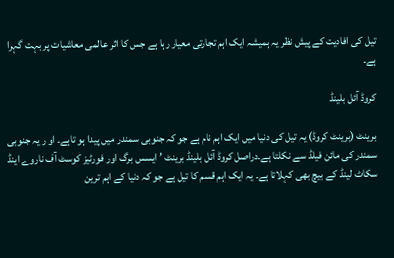تیل کی افادیت کے پیش نظر یہ ہمیشہ ایک اہم تجارتی معیار رہا ہے جس کا اثر عالمی معاشیات پر بہت گہرا ہے۔

کروڈ آئل بلینڈ

برینٹ (برینٹ کروڈ) یہ تیل کی دنیا میں ایک اہم نام ہے جو کہ جنوبی سمندر میں پیدا ہو تاہے۔ او ر یہ جنوبی سمندر کی مائن فیلڈ سے نکلتا ہے۔دراصل کروڈ آئل بلینڈ برینٹ ’ ایسس برگ اور فورٹیز کوسٹ آف ناروے اینڈ سکاٹ لینڈ کے بیچ بھی کہلاتا ہے۔ یہ ایک اہم قسم کا تیل ہے جو کہ دنیا کے اہم ترین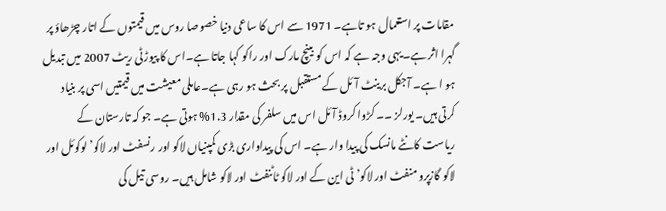مقامات پر استعمال ہو تاہے۔ 1971 سے اس کا ساعی دنیا خصوصا روس میں قیمتوں کے اتار چڑھاؤ پر گہرا اثر ہے۔یہی وجہ ہے کہ اس کو بینچ مارک اور راکو کہا جاتا ہے۔اس کا پیوڑٹی ریٹ 2007 میں تبدیل ہو ا ہے۔ آجکل برینٹ آئل کے مستقبل پر بحث ہو رہی ہے۔عاملی معیشت میں قیمتیں اسی پر بنیاد کرتی ہیں۔ یورلز ۔۔ کڑوا کروڈ آئل اس میں سلفر کی مقدار 1.3% ہوتی ہے۔ جو کہ تارستان کے ریاست کانٹے مانسک کی پیدا وار ہے۔ اس کی پیداواری بڑی کمپنیاں لاکو اور رنسفٹ اور لاکو’ لوکوئل اور لاکو گازپرو منفٹ اور لاکو’ ٹی این کے اور لاکو ٹاٹنفٹ اور لاکو شامل ہیں۔ روسی تیل کی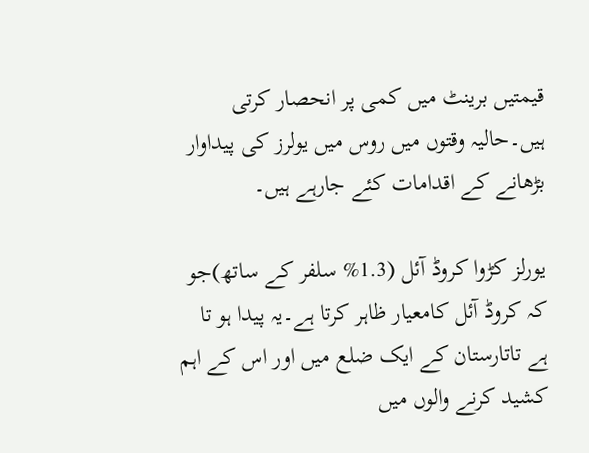قیمتیں برینٹ میں کمی پر انحصار کرتی ہیں۔حالیہ وقتوں میں روس میں یولرز کی پیداوار بڑھانے کے اقدامات کئے جارہے ہیں۔

یورلز کڑوا کروڈ آئل (1.3% سلفر کے ساتھ)جو کہ کروڈ آئل کامعیار ظاہر کرتا ہے۔یہ پیدا ہو تا ہے تاتارستان کے ایک ضلع میں اور اس کے اہم کشید کرنے والوں میں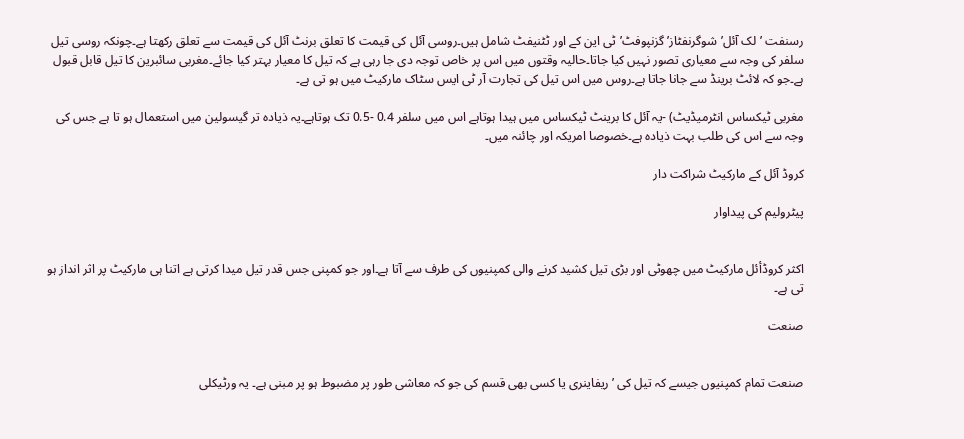رسنفت ’لک آئل’شوگرنفٹاز’گزنپوفٹ’ٹی این کے اور ٹٹنیفٹ شامل ہیں۔روسی آئل کی قیمت کا تعلق برنٹ آئل کی قیمت سے تعلق رکھتا ہے۔چونکہ روسی تیل سلفر کی وجہ سے معیاری تصور نہیں کیا جاتا۔حالیہ وقتوں میں اس پر خاص توجہ دی جا رہی ہے کہ تیل کا معیار بہتر کیا جائے۔مغربی سائبرین کا تیل قابل قبول ہے۔جو کہ لائٹ برینڈ سے جانا جاتا ہے۔روس میں اس تیل کی تجارت آر ٹی ایس سٹاک مارکیٹ میں ہو تی ہے۔

مغربی ٹیکساس انٹرمیڈیٹ) -یہ آئل کا برینٹ ٹیکساس میں ہیدا ہوتاہے اس میں سلفر 0.4 -0.5 تک ہوتاہے۔یہ ذیادہ تر گیسولین میں استعمال ہو تا ہے جس کی وجہ سے اس کی طلب بہت ذیادہ ہے۔خصوصا امریکہ اور چائنہ میں۔

کروڈ آئل کے مارکیٹ شراکت دار

پیٹرولیم کی پیداوار


اکثر کروڈأئل مارکیٹ میں چھوٹی اور بڑی تیل کشید کرنے والی کمپنیوں کی طرف سے آتا ہے۔اور جو کمپنی جس قدر تیل میدا کرتی ہے اتنا ہی مارکیٹ پر اثر انداز ہو تی ہے۔

صنعت


صنعت تمام کمپنیوں جیسے کہ تیل کی ’ ریفاینری یا کسی بھی قسم کی جو کہ معاشی طور پر مضبوط ہو پر مبنی ہے۔ یہ ورٹیکلی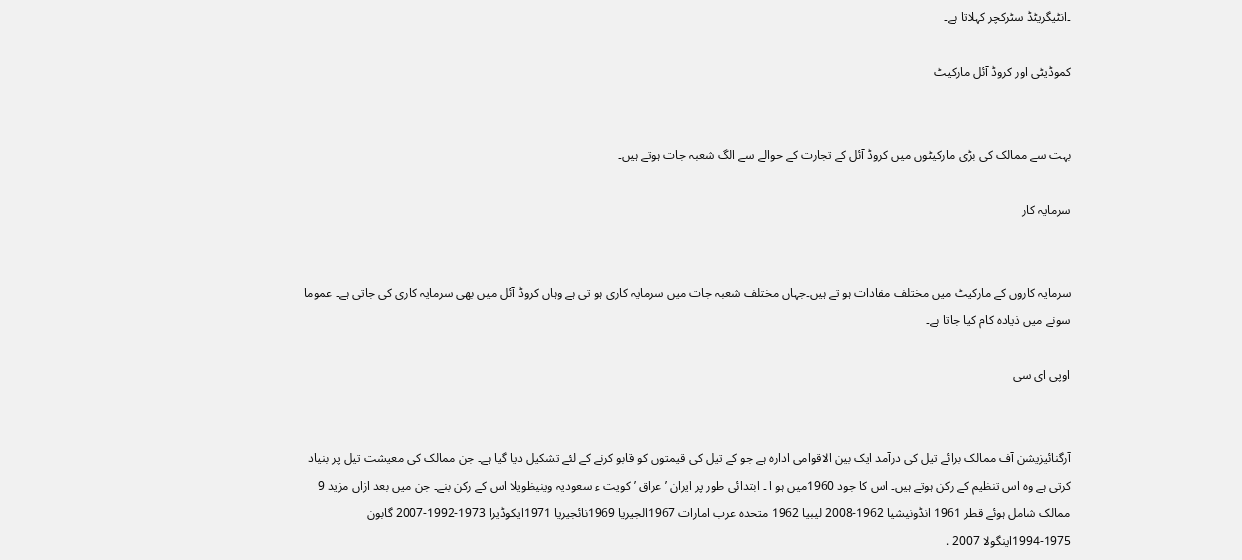۔انٹیگریٹڈ سٹرکچر کہلاتا ہے۔

کموڈیٹی اور کروڈ آئل مارکیٹ


بہت سے ممالک کی بڑی مارکیٹوں میں کروڈ آئل کے تجارت کے حوالے سے الگ شعبہ جات ہوتے ہیں۔

سرمایہ کار


سرمایہ کاروں کے مارکیٹ میں مختلف مفادات ہو تے ہیں۔جہاں مختلف شعبہ جات میں سرمایہ کاری ہو تی ہے وہاں کروڈ آئل میں بھی سرمایہ کاری کی جاتی ہے۔ عموما سونے میں ذیادہ کام کیا جاتا ہے۔

اوپی ای سی


آرگنائیزیشن آف ممالک برائے تیل کی درآمد ایک بین الاقوامی ادارہ ہے جو کے تیل کی قیمتوں کو قابو کرنے کے لئے تشکیل دیا گیا ہے۔ جن ممالک کی معیشت تیل پر بنیاد کرتی ہے وہ اس تنظیم کے رکن ہوتے ہیں۔ اس کا جود 1960میں ہو ا ۔ ابتدائی طور پر ایران ’ عراق ’ کویت ء سعودیہ وینیظویلا اس کے رکن بنے۔ جن میں بعد ازاں مزید 9 ممالک شامل ہوئے قطر 1961 انڈونیشیا 1962-2008 لیبیا 1962 متحدہ عرب امارات 1967الجیریا 1969نائجیریا 1971ایکوڈیرا 1973-1992-2007 گابون 1975-1994اینگولا 2007 .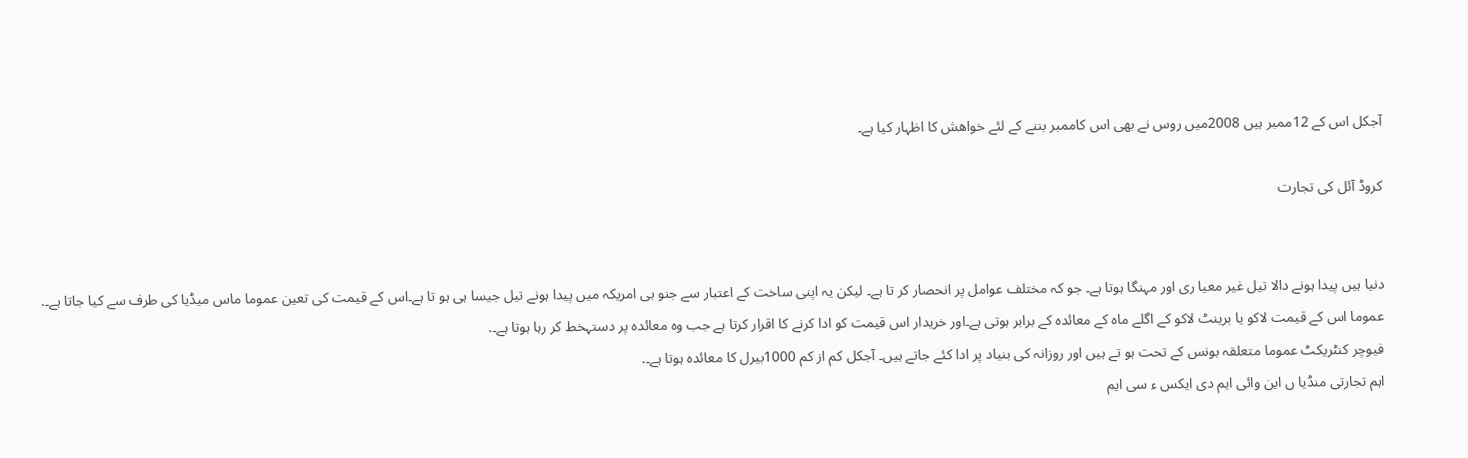آجکل اس کے 12ممبر ہیں 2008میں روس نے بھی اس کاممبر بننے کے لئے خواھش کا اظہار کیا ہے۔

کروڈ آئل کی تجارت


دنیا ہیں پیدا ہونے دالا تیل غیر معیا ری اور مہنگا ہوتا ہے۔ جو کہ مختلف عوامل پر انحصار کر تا ہے۔ لیکن یہ اپنی ساخت کے اعتبار سے جنو بی امریکہ میں پیدا ہونے تیل جیسا ہی ہو تا ہے۔اس کے قیمت کی تعین عموما ماس میڈیا کی طرف سے کیا جاتا ہے۔.
عموما اس کے قیمت لاکو یا برینٹ لاکو کے اگلے ماہ کے معائدہ کے برابر ہوتی ہے۔اور خریدار اس قیمت کو ادا کرنے کا اقرار کرتا ہے جب وہ معائدہ پر دستہخط کر رہا ہوتا ہے۔.
فیوچر کنٹریکٹ عموما متعلقہ بونس کے تحت ہو تے ہیں اور روزانہ کی بنیاد پر ادا کئے جاتے ہیں۔ آجکل کم از کم 1000بیرل کا معائدہ ہوتا ہے۔.
اہم تجارتی منڈیا ں این وائی ایم دی ایکس ء سی ایم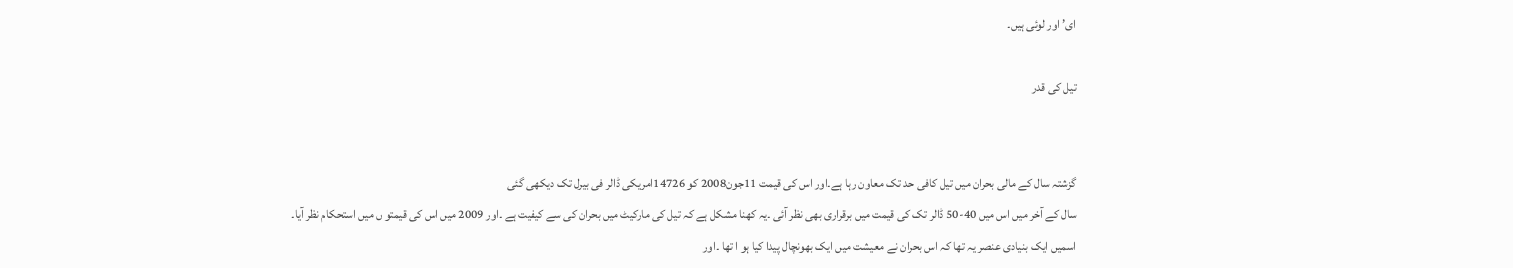ای’ اور لوئی ہیں۔

تیل کی قدر


گزشتہ سال کے مالی بحران میں تیل کافی حد تک معاون رہا ہے۔اور اس کی قیمت 11جون2008 کو 14726امریکی ڈالر فی بیرل تک دیکھی گئی
سال کے آخر میں اس میں 40-50 ڈالر تک کی قیمت میں برقراری بھی نظر آئی ۔یہ کھنا مشکل ہے کہ تیل کی مارکیٹ میں بحران کی سے کیفیت ہے ۔اور 2009 میں اس کی قیمتو ں میں استحکام نظر آیا۔
اسمیں ایک بنیادی عنصر یہ تھا کہ اس بحران نے معیشت میں ایک بھونچال پیدا کیا ہو ا تھا ۔اور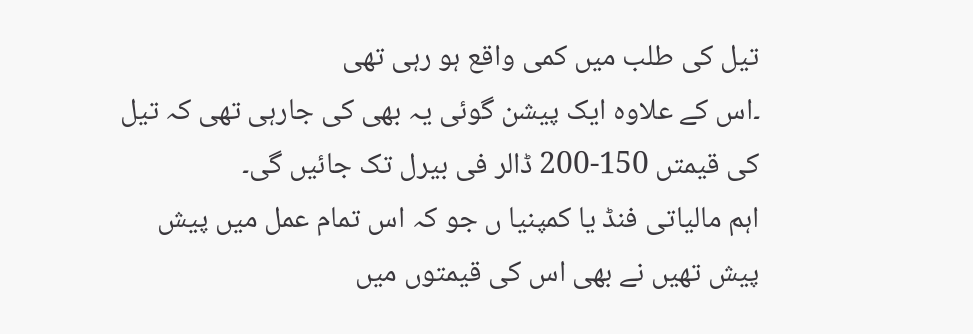تیل کی طلب میں کمی واقع ہو رہی تھی
۔اس کے علاوہ ایک پیشن گوئی یہ بھی کی جارہی تھی کہ تیل کی قیمتں 150-200 ڈالر فی بیرل تک جائیں گی۔
اہم مالیاتی فنڈ یا کمپنیا ں جو کہ اس تمام عمل میں پیش پیش تھیں نے بھی اس کی قیمتوں میں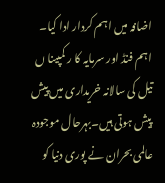اضافہ میں اہم کردار ادا کیا۔ اہم فنڈ اور سرمایہ کا ر کمپینا ں تیل کی سالانہ خریداری میں پیش پیش ہوتی ہیں۔بہرحال موجودہ عالمی بحران نے پوری دنیا کو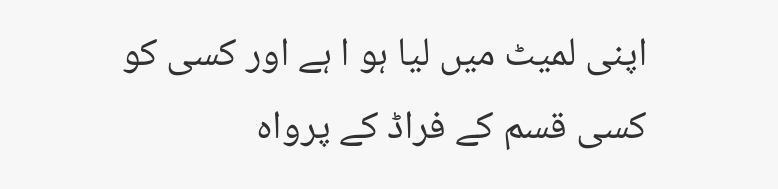اپنی لمیٹ میں لیا ہو ا ہے اور کسی کو کسی قسم کے فراڈ کے پرواہ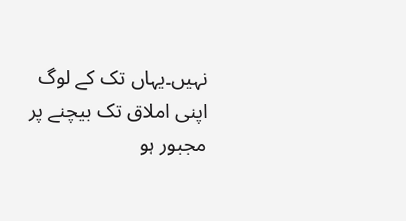نہیں۔یہاں تک کے لوگ اپنی املاق تک بیچنے پر مجبور ہو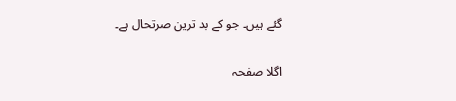گئے ہیں۔ جو کے بد ترین صرتحال ہے۔

اگلا صفحہ